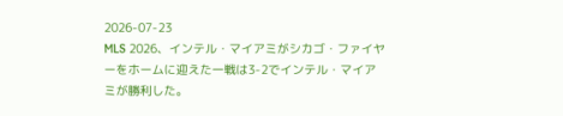2026-07-23
MLS 2026、インテル・マイアミがシカゴ・ファイヤーをホームに迎えた一戦は3-2でインテル・マイアミが勝利した。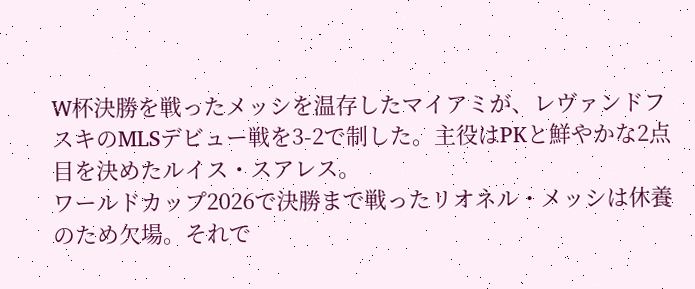W杯決勝を戦ったメッシを温存したマイアミが、レヴァンドフスキのMLSデビュー戦を3-2で制した。主役はPKと鮮やかな2点目を決めたルイス・スアレス。
ワールドカップ2026で決勝まで戦ったリオネル・メッシは休養のため欠場。それで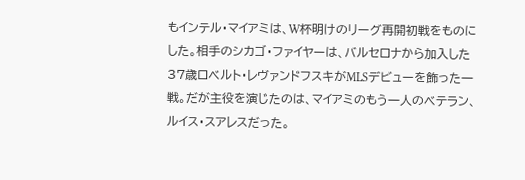もインテル・マイアミは、W杯明けのリーグ再開初戦をものにした。相手のシカゴ・ファイヤーは、バルセロナから加入した37歳ロベルト・レヴァンドフスキがMLSデビューを飾った一戦。だが主役を演じたのは、マイアミのもう一人のベテラン、ルイス・スアレスだった。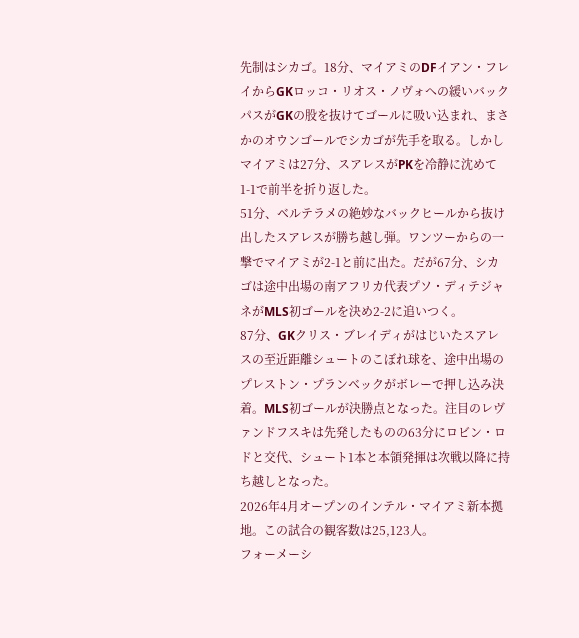先制はシカゴ。18分、マイアミのDFイアン・フレイからGKロッコ・リオス・ノヴォへの緩いバックパスがGKの股を抜けてゴールに吸い込まれ、まさかのオウンゴールでシカゴが先手を取る。しかしマイアミは27分、スアレスがPKを冷静に沈めて1-1で前半を折り返した。
51分、ベルテラメの絶妙なバックヒールから抜け出したスアレスが勝ち越し弾。ワンツーからの一撃でマイアミが2-1と前に出た。だが67分、シカゴは途中出場の南アフリカ代表プソ・ディテジャネがMLS初ゴールを決め2-2に追いつく。
87分、GKクリス・ブレイディがはじいたスアレスの至近距離シュートのこぼれ球を、途中出場のプレストン・プランベックがボレーで押し込み決着。MLS初ゴールが決勝点となった。注目のレヴァンドフスキは先発したものの63分にロビン・ロドと交代、シュート1本と本領発揮は次戦以降に持ち越しとなった。
2026年4月オープンのインテル・マイアミ新本拠地。この試合の観客数は25,123人。
フォーメーシ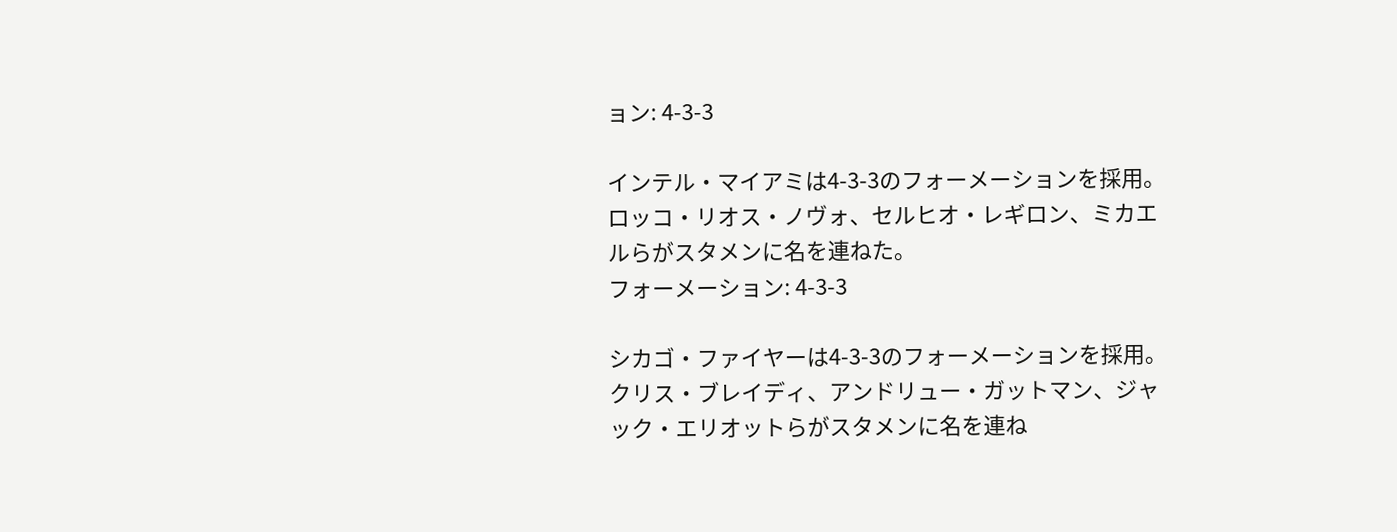ョン: 4-3-3

インテル・マイアミは4-3-3のフォーメーションを採用。ロッコ・リオス・ノヴォ、セルヒオ・レギロン、ミカエルらがスタメンに名を連ねた。
フォーメーション: 4-3-3

シカゴ・ファイヤーは4-3-3のフォーメーションを採用。クリス・ブレイディ、アンドリュー・ガットマン、ジャック・エリオットらがスタメンに名を連ね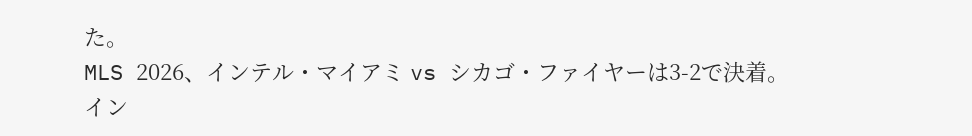た。
MLS 2026、インテル・マイアミ vs シカゴ・ファイヤーは3-2で決着。イン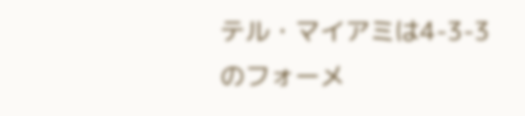テル・マイアミは4-3-3のフォーメ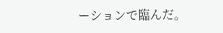ーションで臨んだ。